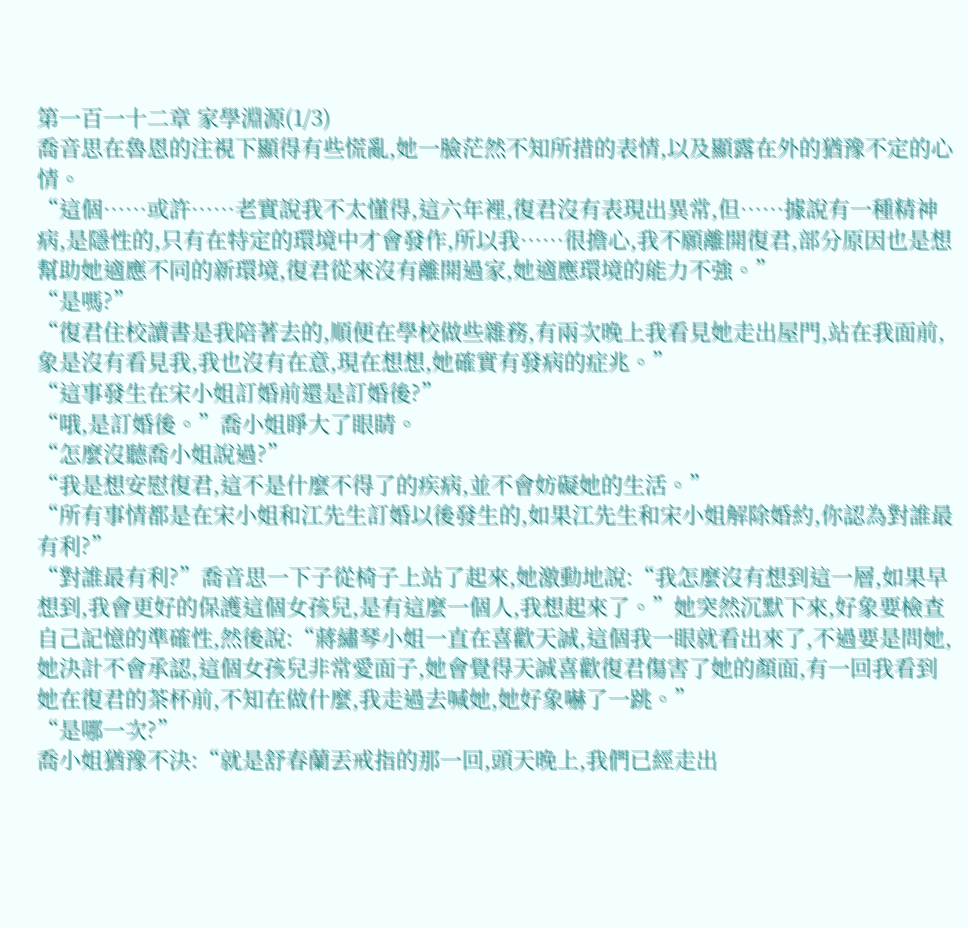第一百一十二章 家學淵源(1/3)
喬音思在魯恩的注視下顯得有些慌亂,她一臉茫然不知所措的表情,以及顯露在外的猶豫不定的心情。
“這個……或許……老實說我不太懂得,這六年裡,復君沒有表現出異常,但……據說有一種精神病,是隱性的,只有在特定的環境中才會發作,所以我……很擔心,我不願離開復君,部分原因也是想幫助她適應不同的新環境,復君從來沒有離開過家,她適應環境的能力不強。”
“是嗎?”
“復君住校讀書是我陪著去的,順便在學校做些雜務,有兩次晚上我看見她走出屋門,站在我面前,象是沒有看見我,我也沒有在意,現在想想,她確實有發病的症兆。”
“這事發生在宋小姐訂婚前還是訂婚後?”
“哦,是訂婚後。”喬小姐睜大了眼睛。
“怎麼沒聽喬小姐說過?”
“我是想安慰復君,這不是什麼不得了的疾病,並不會妨礙她的生活。”
“所有事情都是在宋小姐和江先生訂婚以後發生的,如果江先生和宋小姐解除婚約,你認為對誰最有利?”
“對誰最有利?”喬音思一下子從椅子上站了起來,她激動地說:“我怎麼沒有想到這一層,如果早想到,我會更好的保護這個女孩兒,是有這麼一個人,我想起來了。”她突然沉默下來,好象要檢查自己記憶的準確性,然後說:“蔣繡琴小姐一直在喜歡天誠,這個我一眼就看出來了,不過要是問她,她決計不會承認,這個女孩兒非常愛面子,她會覺得天誠喜歡復君傷害了她的顏面,有一回我看到她在復君的茶杯前,不知在做什麼,我走過去喊她,她好象嚇了一跳。”
“是哪一次?”
喬小姐猶豫不決:“就是舒春蘭丟戒指的那一回,頭天晚上,我們已經走出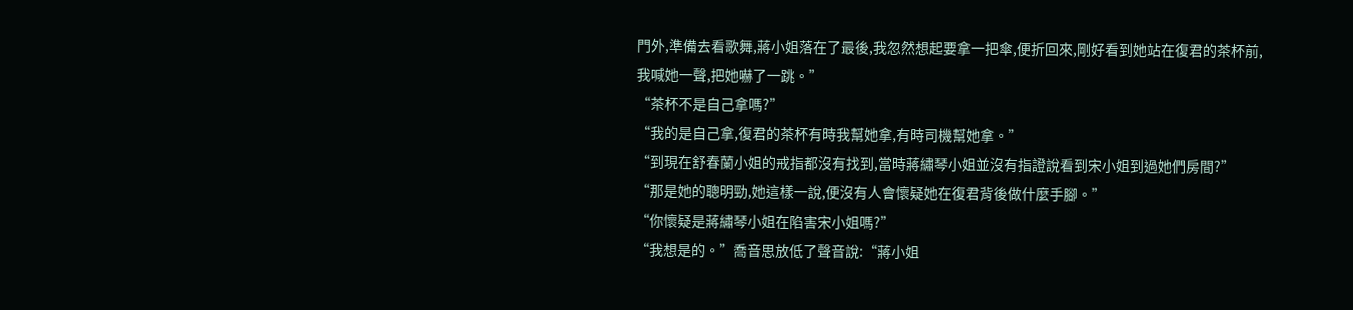門外,準備去看歌舞,蔣小姐落在了最後,我忽然想起要拿一把傘,便折回來,剛好看到她站在復君的茶杯前,我喊她一聲,把她嚇了一跳。”
“茶杯不是自己拿嗎?”
“我的是自己拿,復君的茶杯有時我幫她拿,有時司機幫她拿。”
“到現在舒春蘭小姐的戒指都沒有找到,當時蔣繡琴小姐並沒有指證說看到宋小姐到過她們房間?”
“那是她的聰明勁,她這樣一說,便沒有人會懷疑她在復君背後做什麼手腳。”
“你懷疑是蔣繡琴小姐在陷害宋小姐嗎?”
“我想是的。”喬音思放低了聲音說:“蔣小姐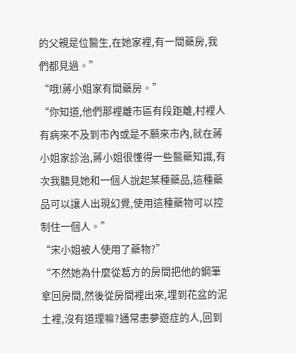的父親是位醫生,在她家裡,有一間藥房,我們都見過。”
“哦!蔣小姐家有間藥房。”
“你知道,他們那裡離市區有段距離,村裡人有病來不及到市內或是不願來市內,就在蔣小姐家診治,蔣小姐很懂得一些醫藥知識,有次我聽見她和一個人說起某種藥品,這種藥品可以讓人出現幻覺,使用這種藥物可以控制住一個人。”
“宋小姐被人使用了藥物?”
“不然她為什麼從葛方的房間把他的鋼筆拿回房間,然後從房間裡出來,埋到花盆的泥土裡,沒有道理嘛?通常患夢遊症的人,回到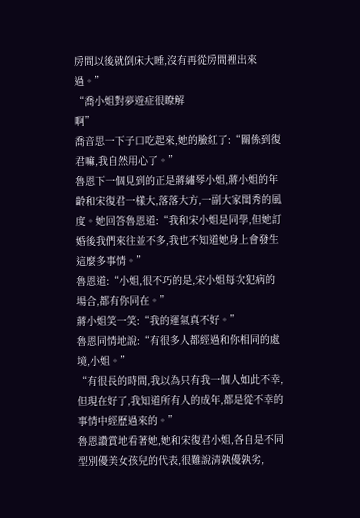房間以後就倒床大睡,沒有再從房間裡出來過。”
“喬小姐對夢遊症很瞭解
啊”
喬音思一下子口吃起來,她的臉紅了:“關係到復君嘛,我自然用心了。”
魯恩下一個見到的正是蔣繡琴小姐,蔣小姐的年齡和宋復君一樣大,落落大方,一副大家閨秀的風度。她回答魯恩道:“我和宋小姐是同學,但她訂婚後我們來往並不多,我也不知道她身上會發生這麼多事情。”
魯恩道:“小姐,很不巧的是,宋小姐每次犯病的場合,都有你同在。”
蔣小姐笑一笑:“我的運氣真不好。”
魯恩同情地說:“有很多人都經過和你相同的處境,小姐。”
“有很長的時間,我以為只有我一個人如此不幸,但現在好了,我知道所有人的成年,都是從不幸的事情中經歷過來的。”
魯恩讚賞地看著她,她和宋復君小姐,各自是不同型別優美女孩兒的代表,很難說清孰優孰劣,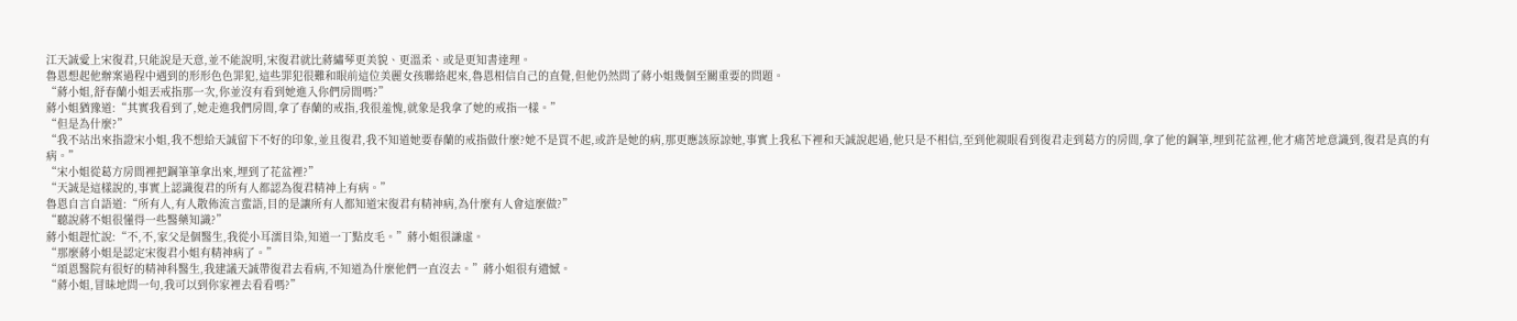江天誠愛上宋復君,只能說是天意,並不能說明,宋復君就比蔣繡琴更美貌、更溫柔、或是更知書達理。
魯恩想起他辦案過程中遇到的形形色色罪犯,這些罪犯很難和眼前這位美麗女孩聯絡起來,魯恩相信自己的直覺,但他仍然問了蔣小姐幾個至關重要的問題。
“蔣小姐,舒春蘭小姐丟戒指那一次,你並沒有看到她進入你們房間嗎?”
蔣小姐猶豫道:“其實我看到了,她走進我們房間,拿了春蘭的戒指,我很羞愧,就象是我拿了她的戒指一樣。”
“但是為什麼?”
“我不站出來指證宋小姐,我不想給天誠留下不好的印象,並且復君,我不知道她要春蘭的戒指做什麼?她不是買不起,或許是她的病,那更應該原諒她,事實上我私下裡和天誠說起過,他只是不相信,至到他親眼看到復君走到葛方的房間,拿了他的鋼筆,埋到花盆裡,他才痛苦地意識到,復君是真的有病。”
“宋小姐從葛方房間裡把鋼筆筆拿出來,埋到了花盆裡?”
“天誠是這樣說的,事實上認識復君的所有人都認為復君精神上有病。”
魯恩自言自語道:“所有人,有人散佈流言蜚語,目的是讓所有人都知道宋復君有精神病,為什麼有人會這麼做?”
“聽說蔣不姐很懂得一些醫藥知識?”
蔣小姐趕忙說:“不,不,家父是個醫生,我從小耳濡目染,知道一丁點皮毛。”蔣小姐很謙虛。
“那麼蔣小姐是認定宋復君小姐有精神病了。”
“頌恩醫院有很好的精神科醫生,我建議天誠帶復君去看病,不知道為什麼他們一直沒去。”蔣小姐很有遺憾。
“蔣小姐,冒昧地問一句,我可以到你家裡去看看嗎?”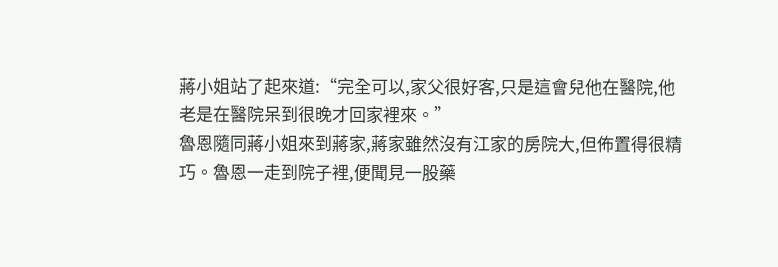蔣小姐站了起來道:“完全可以,家父很好客,只是這會兒他在醫院,他老是在醫院呆到很晚才回家裡來。”
魯恩隨同蔣小姐來到蔣家,蔣家雖然沒有江家的房院大,但佈置得很精巧。魯恩一走到院子裡,便聞見一股藥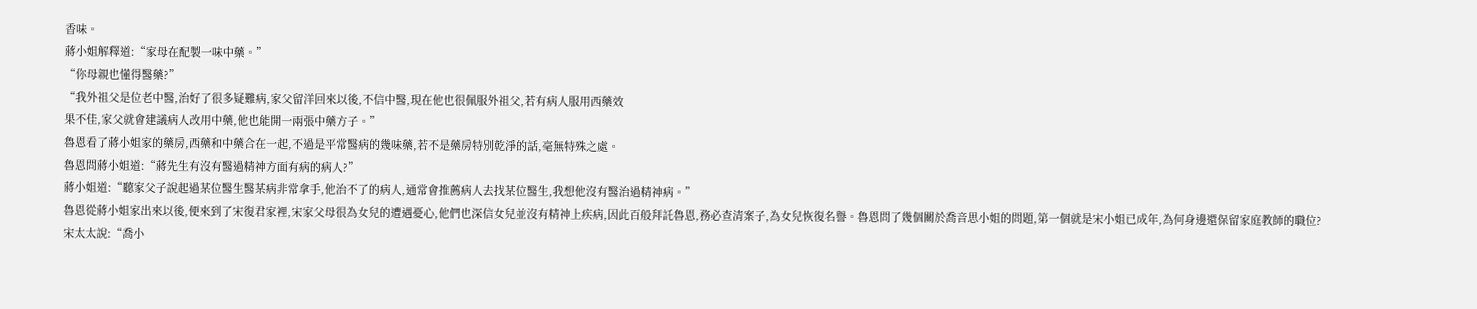香味。
蔣小姐解釋道:“家母在配製一味中藥。”
“你母親也懂得醫藥?”
“我外祖父是位老中醫,治好了很多疑難病,家父留洋回來以後,不信中醫,現在他也很佩服外祖父,若有病人服用西藥效
果不佳,家父就會建議病人改用中藥,他也能開一兩張中藥方子。”
魯恩看了蔣小姐家的藥房,西藥和中藥合在一起,不過是平常醫病的幾味藥,若不是藥房特別乾淨的話,毫無特殊之處。
魯恩問蔣小姐道:“蔣先生有沒有醫過精神方面有病的病人?”
蔣小姐道:“聽家父子說起過某位醫生醫某病非常拿手,他治不了的病人,通常會推薦病人去找某位醫生,我想他沒有醫治過精神病。”
魯恩從蔣小姐家出來以後,便來到了宋復君家裡,宋家父母很為女兒的遭遇憂心,他們也深信女兒並沒有精神上疾病,因此百般拜託魯恩,務必查清案子,為女兒恢復名譽。魯恩問了幾個關於喬音思小姐的問題,第一個就是宋小姐已成年,為何身邊還保留家庭教師的職位?
宋太太說:“喬小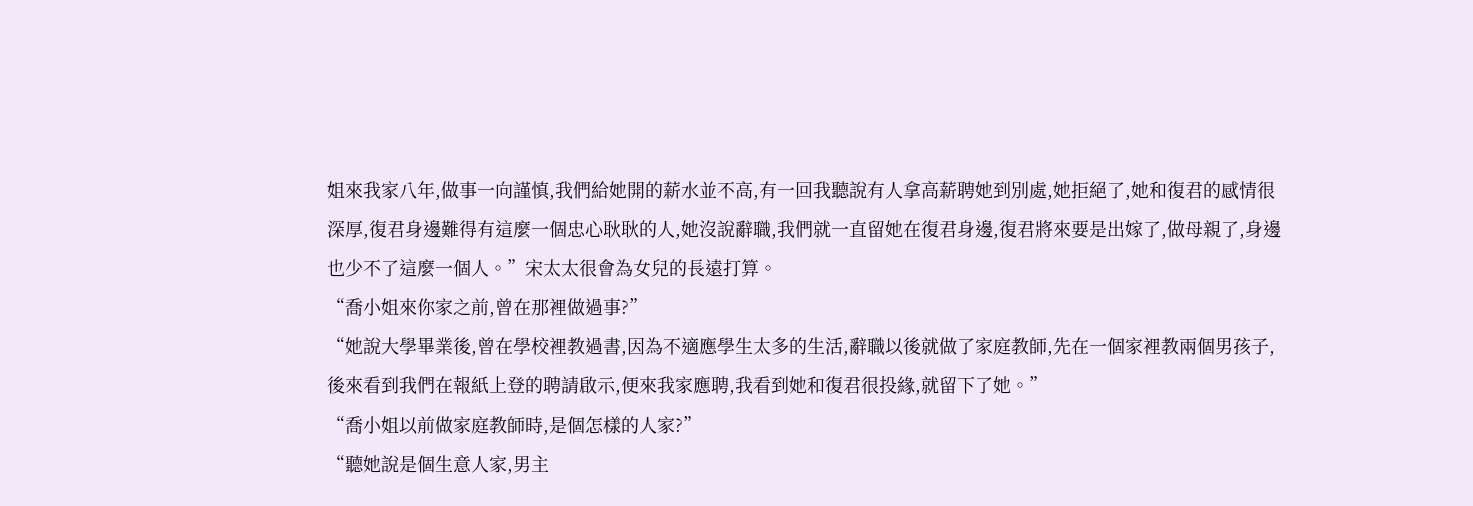姐來我家八年,做事一向謹慎,我們給她開的薪水並不高,有一回我聽說有人拿高薪聘她到別處,她拒絕了,她和復君的感情很深厚,復君身邊難得有這麼一個忠心耿耿的人,她沒說辭職,我們就一直留她在復君身邊,復君將來要是出嫁了,做母親了,身邊也少不了這麼一個人。”宋太太很會為女兒的長遠打算。
“喬小姐來你家之前,曾在那裡做過事?”
“她說大學畢業後,曾在學校裡教過書,因為不適應學生太多的生活,辭職以後就做了家庭教師,先在一個家裡教兩個男孩子,後來看到我們在報紙上登的聘請啟示,便來我家應聘,我看到她和復君很投緣,就留下了她。”
“喬小姐以前做家庭教師時,是個怎樣的人家?”
“聽她說是個生意人家,男主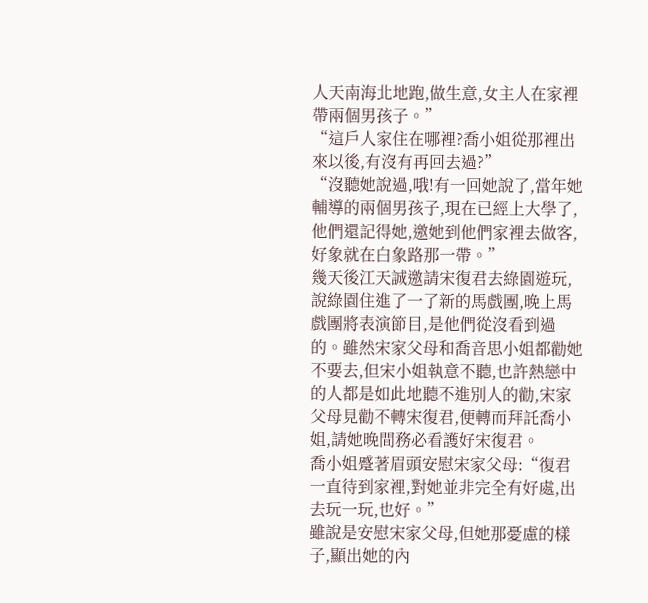人天南海北地跑,做生意,女主人在家裡帶兩個男孩子。”
“這戶人家住在哪裡?喬小姐從那裡出來以後,有沒有再回去過?”
“沒聽她說過,哦!有一回她說了,當年她輔導的兩個男孩子,現在已經上大學了,他們還記得她,邀她到他們家裡去做客,好象就在白象路那一帶。”
幾天後江天誠邀請宋復君去綠園遊玩,說綠園住進了一了新的馬戲團,晚上馬戲團將表演節目,是他們從沒看到過的。雖然宋家父母和喬音思小姐都勸她不要去,但宋小姐執意不聽,也許熱戀中的人都是如此地聽不進別人的勸,宋家父母見勸不轉宋復君,便轉而拜託喬小姐,請她晚間務必看護好宋復君。
喬小姐蹙著眉頭安慰宋家父母:“復君一直待到家裡,對她並非完全有好處,出去玩一玩,也好。”
雖說是安慰宋家父母,但她那憂慮的樣子,顯出她的內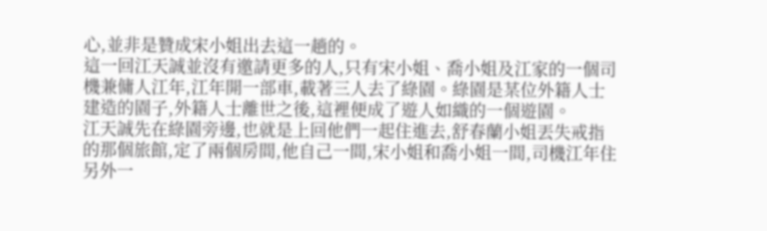心,並非是贊成宋小姐出去這一趟的。
這一回江天誠並沒有邀請更多的人,只有宋小姐、喬小姐及江家的一個司機兼傭人江年,江年開一部車,載著三人去了綠園。綠園是某位外籍人士建造的園子,外籍人士離世之後,這裡便成了遊人如織的一個遊園。
江天誠先在綠園旁邊,也就是上回他們一起住進去,舒春蘭小姐丟失戒指的那個旅館,定了兩個房間,他自己一間,宋小姐和喬小姐一間,司機江年住另外一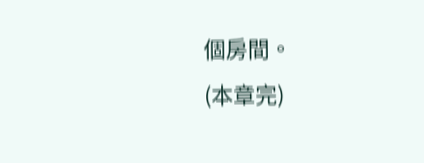個房間。
(本章完)